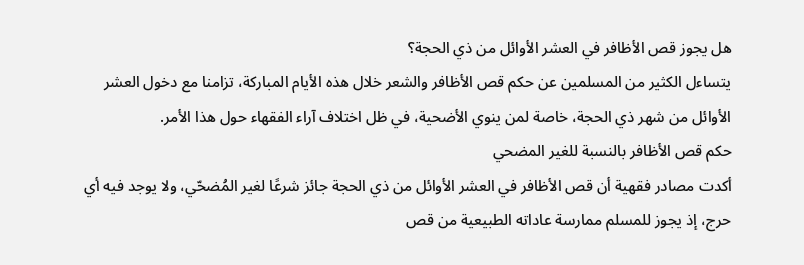هل يجوز قص الأظافر في العشر الأوائل من ذي الحجة؟
يتساءل الكثير من المسلمين عن حكم قص الأظافر والشعر خلال هذه الأيام المباركة، تزامنا مع دخول العشر الأوائل من شهر ذي الحجة، خاصة لمن ينوي الأضحية، في ظل اختلاف آراء الفقهاء حول هذا الأمر.
حكم قص الأظافر بالنسبة للغير المضحي
أكدت مصادر فقهية أن قص الأظافر في العشر الأوائل من ذي الحجة جائز شرعًا لغير المُضحّي، ولا يوجد فيه أي حرج، إذ يجوز للمسلم ممارسة عاداته الطبيعية من قص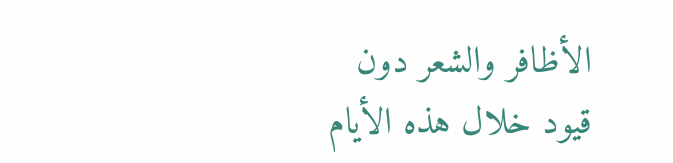الأظافر والشعر دون قيود خلال هذه الأيام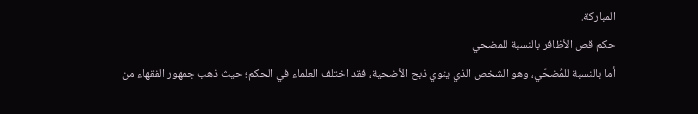المباركة.
حكم قص الأظافر بالنسبة للمضحي
أما بالنسبة للمُضحّي، وهو الشخص الذي ينوي ذبح الأضحية، فقد اختلف العلماء في الحكم؛ حيث ذهب جمهور الفقهاء من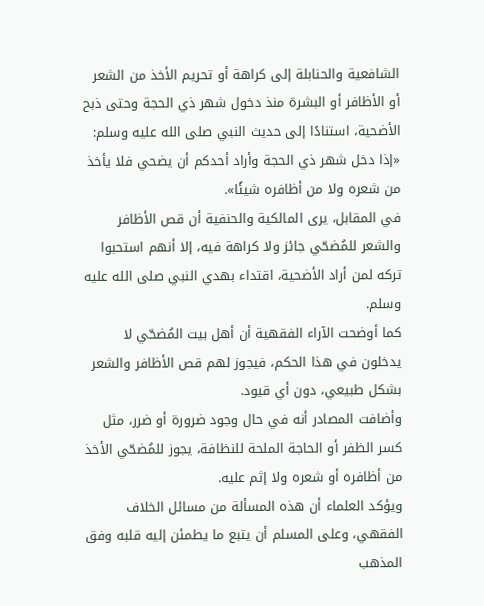الشافعية والحنابلة إلى كراهة أو تحريم الأخذ من الشعر أو الأظافر أو البشرة منذ دخول شهر ذي الحجة وحتى ذبح الأضحية، استنادًا إلى حديث النبي صلى الله عليه وسلم: «إذا دخل شهر ذي الحجة وأراد أحدكم أن يضحي فلا يأخذ من شعره ولا من أظافره شيئًا».
في المقابل، يرى المالكية والحنفية أن قص الأظافر والشعر للمُضحّي جائز ولا كراهة فيه، إلا أنهم استحبوا تركه لمن أراد الأضحية، اقتداء بهدي النبي صلى الله عليه وسلم.
كما أوضحت الآراء الفقهية أن أهل بيت المُضحّي لا يدخلون في هذا الحكم، فيجوز لهم قص الأظافر والشعر بشكل طبيعي، دون أي قيود.
وأضافت المصادر أنه في حال وجود ضرورة أو ضرر، مثل كسر الظفر أو الحاجة الملحة للنظافة، يجوز للمُضحّي الأخذ من أظافره أو شعره ولا إثم عليه.
ويؤكد العلماء أن هذه المسألة من مسائل الخلاف الفقهي، وعلى المسلم أن يتبع ما يطمئن إليه قلبه وفق المذهب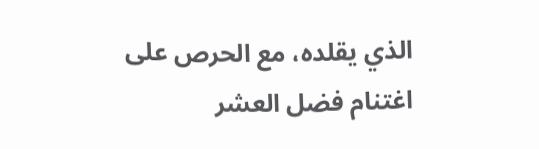الذي يقلده، مع الحرص على اغتنام فضل العشر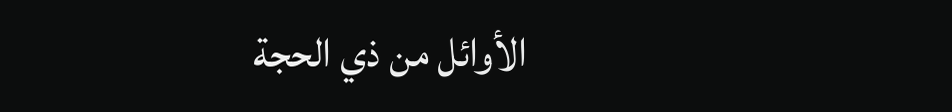الأوائل من ذي الحجة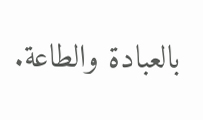بالعبادة والطاعة.